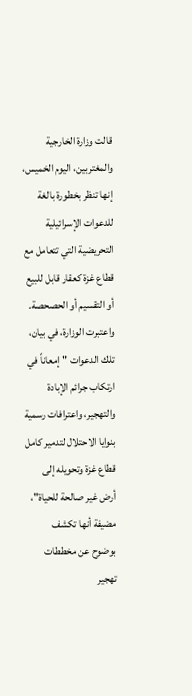قالت وزارة الخارجية والمغتربين، اليوم الخميس، إنها تنظر بخطورة بالغة للدعوات الإسرائيلية التحريضية التي تتعامل مع قطاع غزة كعقار قابل للبيع أو التقسيم أو الحصحصة.
واعتبرت الوزارة، في بيان، تلك الدعوات "إمعاناً في ارتكاب جرائم الإبادة والتهجير، واعترافات رسمية بنوايا الاحتلال لتدمير كامل قطاع غزة وتحويله إلى أرض غير صالحة للحياة"، مضيفة أنها تكشف بوضوح عن مخططات تهجير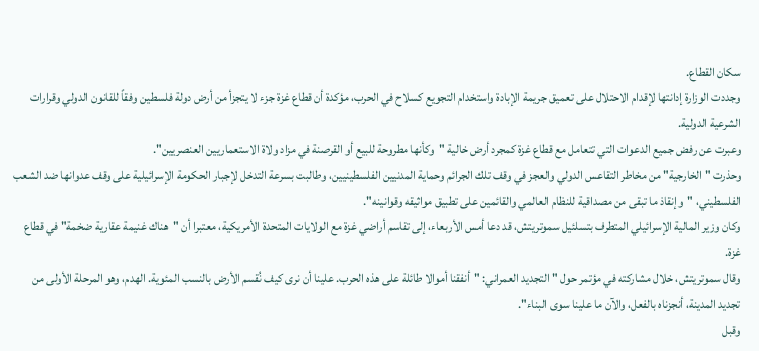سكان القطاع.
وجددت الوزارة إدانتها لإقدام الاحتلال على تعميق جريمة الإبادة واستخدام التجويع كسلاح في الحرب، مؤكدة أن قطاع غزة جزء لا يتجزأ من أرض دولة فلسطين وفقاً للقانون الدولي وقرارات الشرعية الدولية.
وعبرت عن رفض جميع الدعوات التي تتعامل مع قطاع غزة كمجرد أرض خالية "وكأنها مطروحة للبيع أو القرصنة في مزاد ولاة الاستعماريين العنصريين".
وحذرت "الخارجية" من مخاطر التقاعس الدولي والعجز في وقف تلك الجرائم وحماية المدنيين الفلسطينيين، وطالبت بسرعة التدخل لإجبار الحكومة الإسرائيلية على وقف عدوانها ضد الشعب الفلسطيني، "وإنقاذ ما تبقى من مصداقية للنظام العالمي والقائمين على تطبيق مواثيقه وقوانينه".
وكان وزير المالية الإسرائيلي المتطرف بتسلئيل سموتريتش، قد دعا أمس الأربعاء، إلى تقاسم أراضي غزة مع الولايات المتحدة الأمريكية، معتبرا أن "هناك غنيمة عقارية ضخمة" في قطاع غزة.
وقال سموتريتش، خلال مشاركته في مؤتمر حول "التجديد العمراني: "أنفقنا أموالا طائلة على هذه الحرب. علينا أن نرى كيف نُقسم الأرض بالنسب المئوية. الهدم، وهو المرحلة الأولى من تجديد المدينة، أنجزناه بالفعل، والآن ما علينا سوى البناء".
وقبل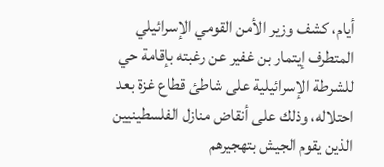أيام، كشف وزير الأمن القومي الإسرائيلي المتطرف إيتمار بن غفير عن رغبته بإقامة حي للشرطة الإسرائيلية على شاطئ قطاع غزة بعد احتلاله، وذلك على أنقاض منازل الفلسطينيين الذين يقوم الجيش بتهجيرهم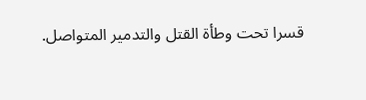قسرا تحت وطأة القتل والتدمير المتواصل.